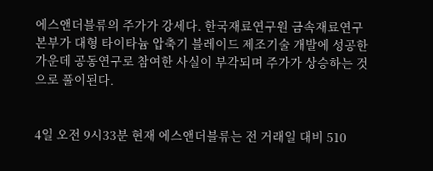에스앤더블류의 주가가 강세다. 한국재료연구원 금속재료연구본부가 대형 타이타늄 압축기 블레이드 제조기술 개발에 성공한 가운데 공동연구로 참여한 사실이 부각되며 주가가 상승하는 것으로 풀이된다.


4일 오전 9시33분 현재 에스앤더블류는 전 거래일 대비 510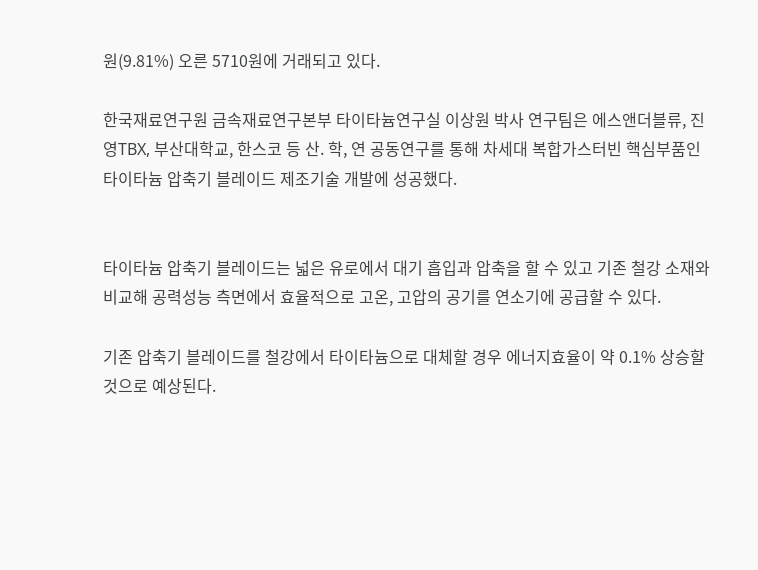원(9.81%) 오른 5710원에 거래되고 있다.

한국재료연구원 금속재료연구본부 타이타늄연구실 이상원 박사 연구팀은 에스앤더블류, 진영TBX, 부산대학교, 한스코 등 산. 학, 연 공동연구를 통해 차세대 복합가스터빈 핵심부품인 타이타늄 압축기 블레이드 제조기술 개발에 성공했다.


타이타늄 압축기 블레이드는 넓은 유로에서 대기 흡입과 압축을 할 수 있고 기존 철강 소재와 비교해 공력성능 측면에서 효율적으로 고온, 고압의 공기를 연소기에 공급할 수 있다.

기존 압축기 블레이드를 철강에서 타이타늄으로 대체할 경우 에너지효율이 약 0.1% 상승할 것으로 예상된다.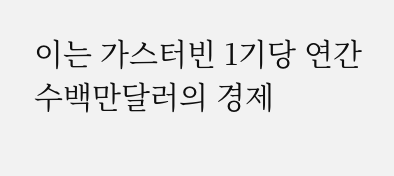이는 가스터빈 1기당 연간 수백만달러의 경제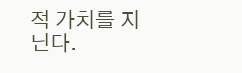적 가치를 지닌다.